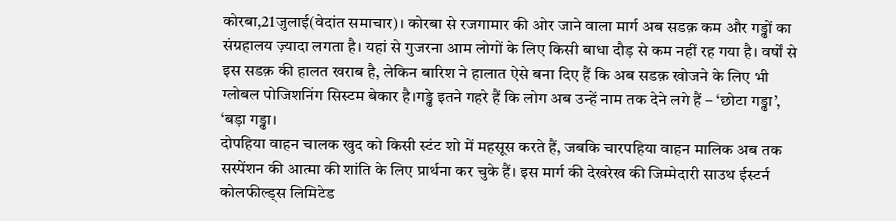कोरबा,21जुलाई(वेदांत समाचार)। कोरबा से रजगामार की ओर जाने वाला मार्ग अब सडक़ कम और गड्ढों का संग्रहालय ज़्यादा लगता है। यहां से गुजरना आम लोगों के लिए किसी बाधा दौड़ से कम नहीं रह गया है। वर्षों से इस सडक़ की हालत खराब है, लेकिन बारिश ने हालात ऐसे बना दिए हैं कि अब सडक़ खोजने के लिए भी ग्लोबल पोजिशनिंग सिस्टम बेकार है।गड्ढे इतने गहरे हैं कि लोग अब उन्हें नाम तक देने लगे हैं – ‘छोटा गड्ढा’, ‘बड़ा गड्ढा।
दोपहिया वाहन चालक खुद को किसी स्टंट शो में महसूस करते हैं, जबकि चारपहिया वाहन मालिक अब तक सस्पेंशन की आत्मा की शांति के लिए प्रार्थना कर चुके हैं। इस मार्ग की देखरेख की जिम्मेदारी साउथ ईस्टर्न कोलफील्ड्स लिमिटेड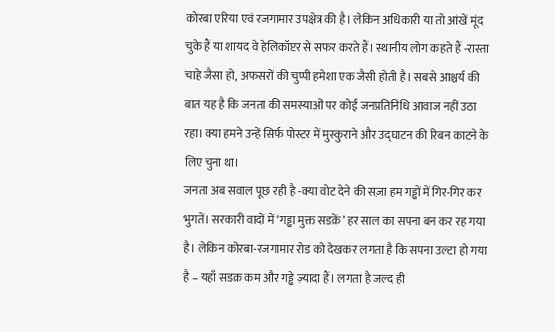कोरबा एरिया एवं रजगामार उपक्षेत्र की है। लेकिन अधिकारी या तो आंखें मूंद चुके हैं या शायद वे हेलिकॉप्टर से सफर करते हैं। स्थानीय लोग कहते हैं -रास्ता चाहे जैसा हो, अफसरों की चुप्पी हमेशा एक जैसी होती है। सबसे आश्चर्य की बात यह है कि जनता की समस्याओं पर कोई जनप्रतिनिधि आवाज नहीं उठा रहा। क्या हमने उन्हें सिर्फ पोस्टर में मुस्कुराने और उद्घाटन की रिबन काटने के लिए चुना था।
जनता अब सवाल पूछ रही है -क्या वोट देने की सज़ा हम गड्ढों में गिर-गिर कर भुगतें। सरकारी वादों में ‘गड्ढा मुक्त सडक़ें’ हर साल का सपना बन कर रह गया है। लेकिन कोरबा-रजगामार रोड को देखकर लगता है कि सपना उल्टा हो गया है – यहाँ सडक़ कम और गड्ढे ज़्यादा हैं। लगता है जल्द ही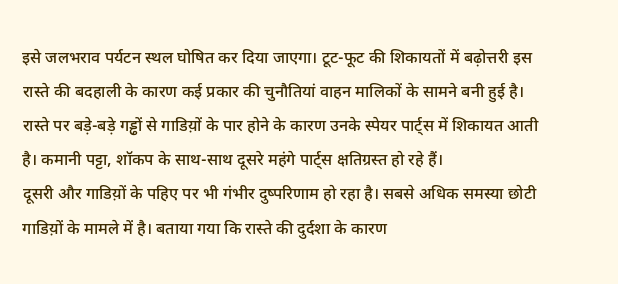इसे जलभराव पर्यटन स्थल घोषित कर दिया जाएगा। टूट-फूट की शिकायतों में बढ़ोत्तरी इस रास्ते की बदहाली के कारण कई प्रकार की चुनौतियां वाहन मालिकों के सामने बनी हुई है। रास्ते पर बड़े-बड़े गड्ढों से गाडिय़ों के पार होने के कारण उनके स्पेयर पार्ट्स में शिकायत आती है। कमानी पट्टा, शॉकप के साथ-साथ दूसरे महंगे पार्ट्स क्षतिग्रस्त हो रहे हैं।
दूसरी और गाडिय़ों के पहिए पर भी गंभीर दुष्परिणाम हो रहा है। सबसे अधिक समस्या छोटी गाडिय़ों के मामले में है। बताया गया कि रास्ते की दुर्दशा के कारण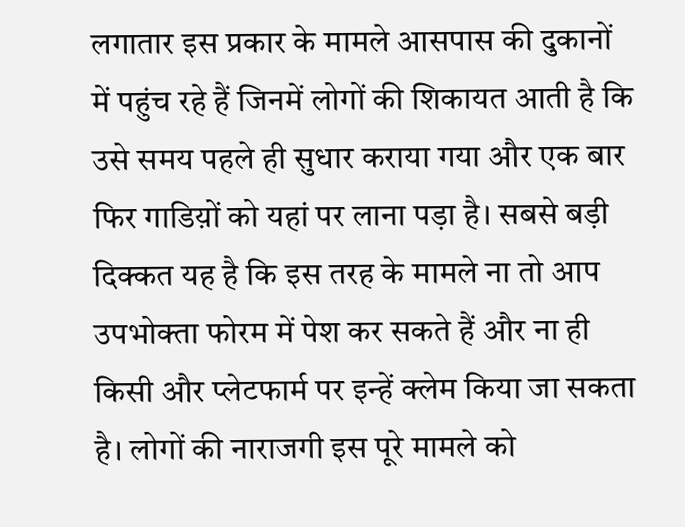लगातार इस प्रकार के मामले आसपास की दुकानों में पहुंच रहे हैं जिनमें लोगों की शिकायत आती है कि उसे समय पहले ही सुधार कराया गया और एक बार फिर गाडिय़ों को यहां पर लाना पड़ा है। सबसे बड़ी दिक्कत यह है कि इस तरह के मामले ना तो आप उपभोक्ता फोरम में पेश कर सकते हैं और ना ही किसी और प्लेटफार्म पर इन्हें क्लेम किया जा सकता है। लोगों की नाराजगी इस पूरे मामले को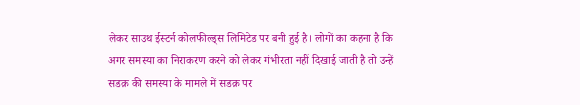लेकर साउथ ईस्टर्न कोलफील्ड्स लिमिटेड पर बनी हुई है। लोगों का कहना है कि अगर समस्या का निराकरण करने को लेकर गंभीरता नहीं दिखाई जाती है तो उन्हें सडक़ की समस्या के मामले में सडक़ पर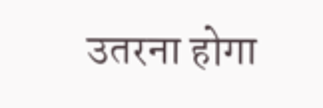उतरना होगा